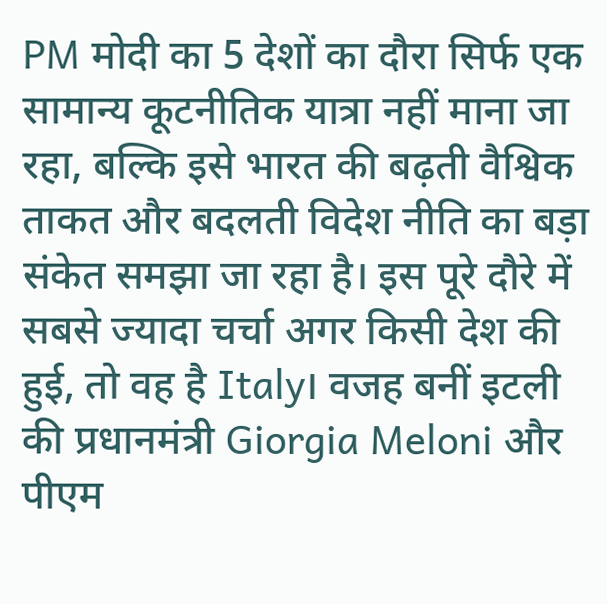PM मोदी का 5 देशों का दौरा सिर्फ एक सामान्य कूटनीतिक यात्रा नहीं माना जा रहा, बल्कि इसे भारत की बढ़ती वैश्विक ताकत और बदलती विदेश नीति का बड़ा संकेत समझा जा रहा है। इस पूरे दौरे में सबसे ज्यादा चर्चा अगर किसी देश की हुई, तो वह है Italy। वजह बनीं इटली की प्रधानमंत्री Giorgia Meloni और पीएम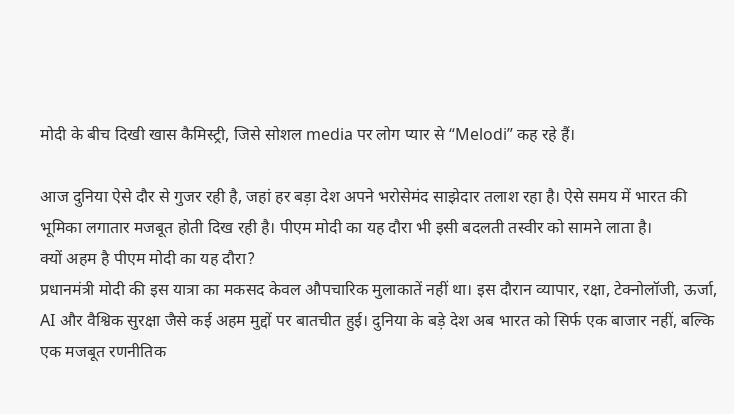मोदी के बीच दिखी खास कैमिस्ट्री, जिसे सोशल media पर लोग प्यार से “Melodi” कह रहे हैं।

आज दुनिया ऐसे दौर से गुजर रही है, जहां हर बड़ा देश अपने भरोसेमंद साझेदार तलाश रहा है। ऐसे समय में भारत की भूमिका लगातार मजबूत होती दिख रही है। पीएम मोदी का यह दौरा भी इसी बदलती तस्वीर को सामने लाता है।
क्यों अहम है पीएम मोदी का यह दौरा?
प्रधानमंत्री मोदी की इस यात्रा का मकसद केवल औपचारिक मुलाकातें नहीं था। इस दौरान व्यापार, रक्षा, टेक्नोलॉजी, ऊर्जा, AI और वैश्विक सुरक्षा जैसे कई अहम मुद्दों पर बातचीत हुई। दुनिया के बड़े देश अब भारत को सिर्फ एक बाजार नहीं, बल्कि एक मजबूत रणनीतिक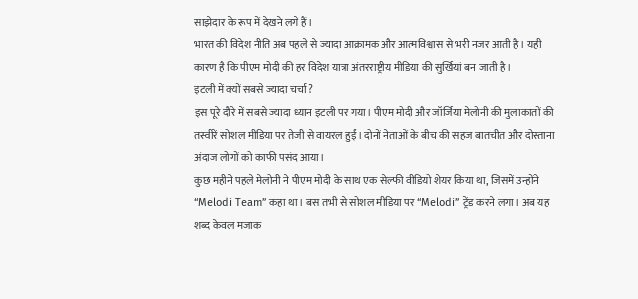साझेदार के रूप में देखने लगे हैं।
भारत की विदेश नीति अब पहले से ज्यादा आक्रामक और आत्मविश्वास से भरी नजर आती है। यही कारण है कि पीएम मोदी की हर विदेश यात्रा अंतरराष्ट्रीय मीडिया की सुर्खियां बन जाती है।
इटली में क्यों सबसे ज्यादा चर्चा?
इस पूरे दौरे में सबसे ज्यादा ध्यान इटली पर गया। पीएम मोदी और जॉर्जिया मेलोनी की मुलाकातों की तस्वीरें सोशल मीडिया पर तेजी से वायरल हुईं। दोनों नेताओं के बीच की सहज बातचीत और दोस्ताना अंदाज लोगों को काफी पसंद आया।
कुछ महीने पहले मेलोनी ने पीएम मोदी के साथ एक सेल्फी वीडियो शेयर किया था, जिसमें उन्होंने “Melodi Team” कहा था। बस तभी से सोशल मीडिया पर “Melodi” ट्रेंड करने लगा। अब यह शब्द केवल मजाक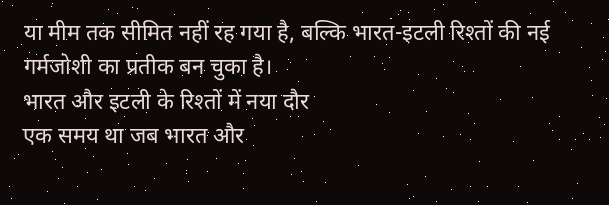या मीम तक सीमित नहीं रह गया है, बल्कि भारत-इटली रिश्तों की नई गर्मजोशी का प्रतीक बन चुका है।
भारत और इटली के रिश्तों में नया दौर
एक समय था जब भारत और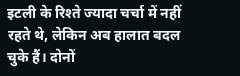इटली के रिश्ते ज्यादा चर्चा में नहीं रहते थे, लेकिन अब हालात बदल चुके हैं। दोनों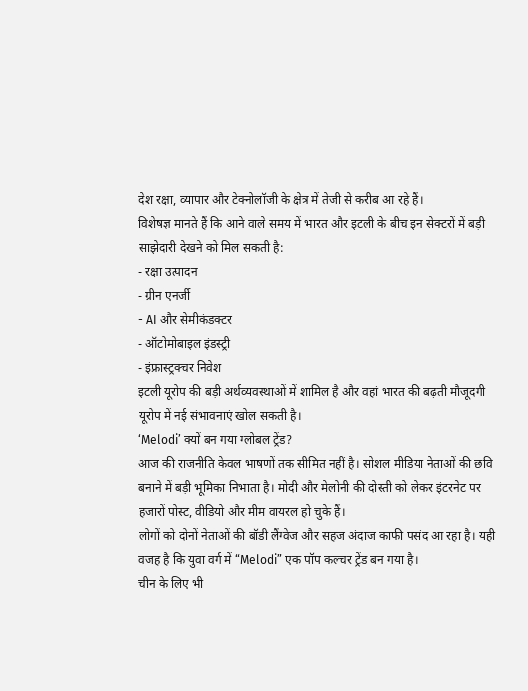देश रक्षा, व्यापार और टेक्नोलॉजी के क्षेत्र में तेजी से करीब आ रहे हैं।
विशेषज्ञ मानते हैं कि आने वाले समय में भारत और इटली के बीच इन सेक्टरों में बड़ी साझेदारी देखने को मिल सकती है:
- रक्षा उत्पादन
- ग्रीन एनर्जी
- AI और सेमीकंडक्टर
- ऑटोमोबाइल इंडस्ट्री
- इंफ्रास्ट्रक्चर निवेश
इटली यूरोप की बड़ी अर्थव्यवस्थाओं में शामिल है और वहां भारत की बढ़ती मौजूदगी यूरोप में नई संभावनाएं खोल सकती है।
‘Melodi’ क्यों बन गया ग्लोबल ट्रेंड?
आज की राजनीति केवल भाषणों तक सीमित नहीं है। सोशल मीडिया नेताओं की छवि बनाने में बड़ी भूमिका निभाता है। मोदी और मेलोनी की दोस्ती को लेकर इंटरनेट पर हजारों पोस्ट, वीडियो और मीम वायरल हो चुके हैं।
लोगों को दोनों नेताओं की बॉडी लैंग्वेज और सहज अंदाज काफी पसंद आ रहा है। यही वजह है कि युवा वर्ग में “Melodi” एक पॉप कल्चर ट्रेंड बन गया है।
चीन के लिए भी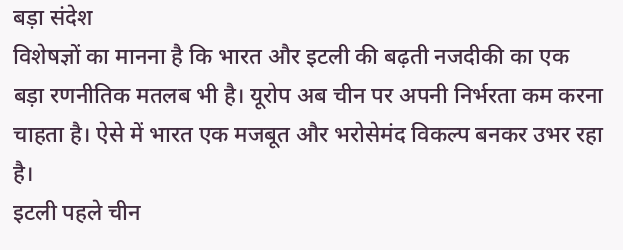बड़ा संदेश
विशेषज्ञों का मानना है कि भारत और इटली की बढ़ती नजदीकी का एक बड़ा रणनीतिक मतलब भी है। यूरोप अब चीन पर अपनी निर्भरता कम करना चाहता है। ऐसे में भारत एक मजबूत और भरोसेमंद विकल्प बनकर उभर रहा है।
इटली पहले चीन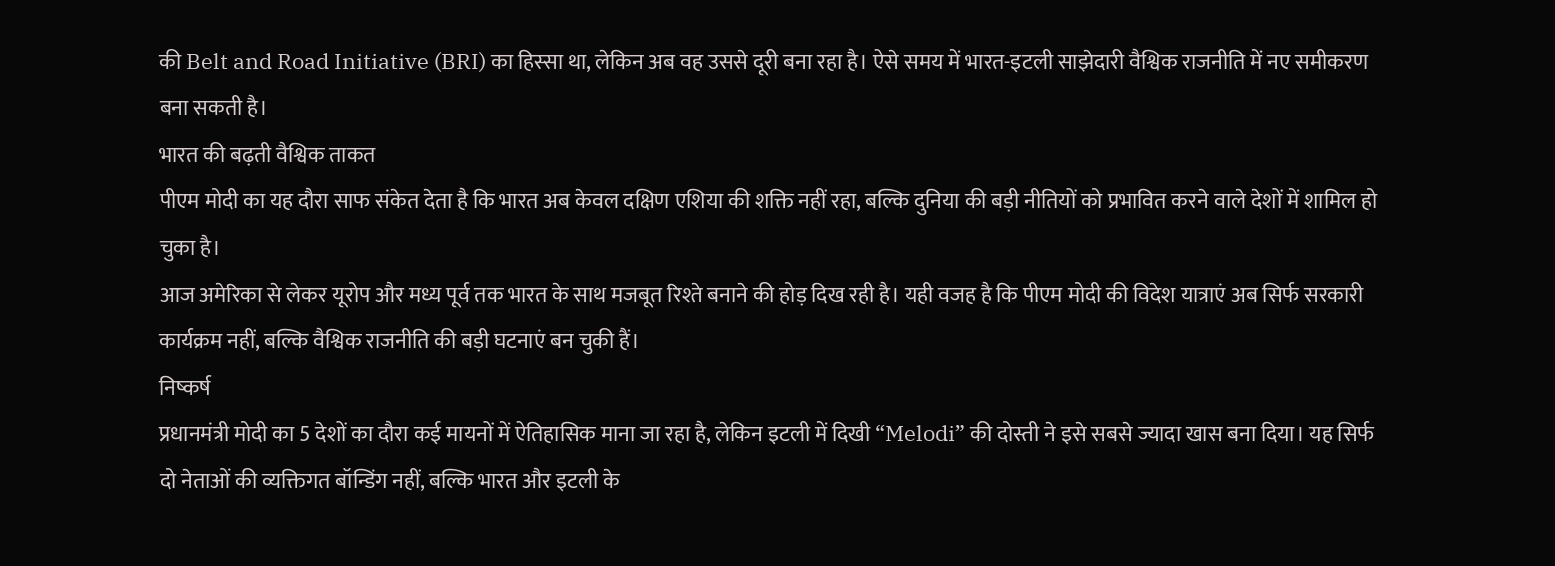की Belt and Road Initiative (BRI) का हिस्सा था, लेकिन अब वह उससे दूरी बना रहा है। ऐसे समय में भारत-इटली साझेदारी वैश्विक राजनीति में नए समीकरण बना सकती है।
भारत की बढ़ती वैश्विक ताकत
पीएम मोदी का यह दौरा साफ संकेत देता है कि भारत अब केवल दक्षिण एशिया की शक्ति नहीं रहा, बल्कि दुनिया की बड़ी नीतियों को प्रभावित करने वाले देशों में शामिल हो चुका है।
आज अमेरिका से लेकर यूरोप और मध्य पूर्व तक भारत के साथ मजबूत रिश्ते बनाने की होड़ दिख रही है। यही वजह है कि पीएम मोदी की विदेश यात्राएं अब सिर्फ सरकारी कार्यक्रम नहीं, बल्कि वैश्विक राजनीति की बड़ी घटनाएं बन चुकी हैं।
निष्कर्ष
प्रधानमंत्री मोदी का 5 देशों का दौरा कई मायनों में ऐतिहासिक माना जा रहा है, लेकिन इटली में दिखी “Melodi” की दोस्ती ने इसे सबसे ज्यादा खास बना दिया। यह सिर्फ दो नेताओं की व्यक्तिगत बॉन्डिंग नहीं, बल्कि भारत और इटली के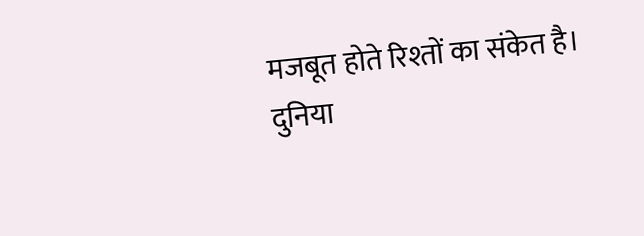मजबूत होते रिश्तों का संकेत है।
दुनिया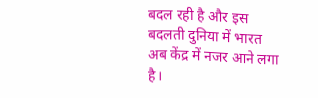बदल रही है और इस बदलती दुनिया में भारत अब केंद्र में नजर आने लगा है।